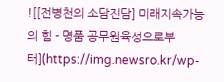![[전병천의 소담진담] 미래지속가능의 힘 - 명품 공무원육성으로부터](https://img.newsro.kr/wp-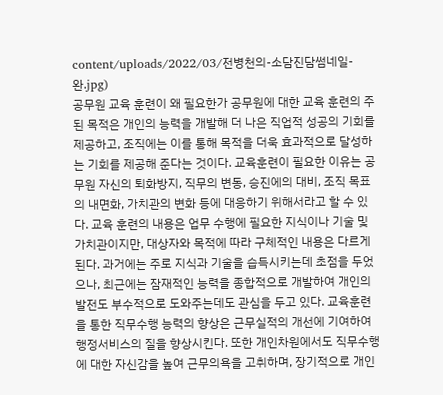content/uploads/2022/03/전병천의-소담진담썸네일-완.jpg)
공무원 교육 훈련이 왜 필요한가 공무원에 대한 교육 훈련의 주된 목적은 개인의 능력을 개발해 더 나은 직업적 성공의 기회를 제공하고, 조직에는 이를 통해 목적을 더욱 효과적으로 달성하는 기회를 제공해 준다는 것이다. 교육훈련이 필요한 이유는 공무원 자신의 퇴화방지, 직무의 변동, 승진에의 대비, 조직 목표의 내면화, 가치관의 변화 등에 대응하기 위해서라고 할 수 있다. 교육 훈련의 내용은 업무 수행에 필요한 지식이나 기술 및 가치관이지만, 대상자와 목적에 따라 구체적인 내용은 다르게 된다. 과거에는 주로 지식과 기술을 습득시키는데 초점을 두었으나, 최근에는 잠재적인 능력을 종합적으로 개발하여 개인의 발전도 부수적으로 도와주는데도 관심을 두고 있다. 교육훈련을 통한 직무수행 능력의 향상은 근무실적의 개선에 기여하여 행정서비스의 질을 향상시킨다. 또한 개인차원에서도 직무수행에 대한 자신감을 높여 근무의욕을 고취하며, 장기적으로 개인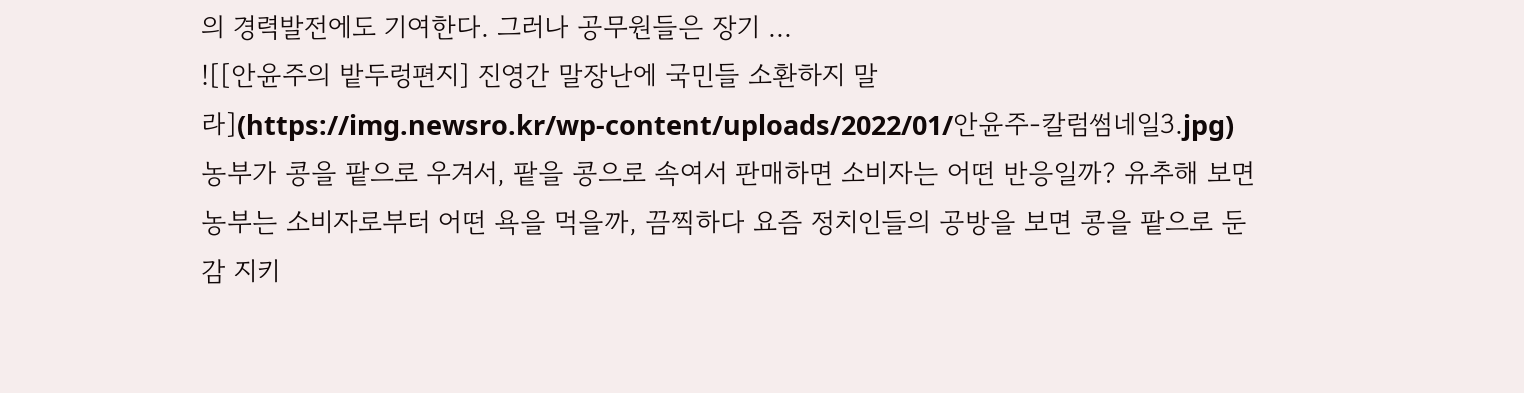의 경력발전에도 기여한다. 그러나 공무원들은 장기 ...
![[안윤주의 밭두렁편지] 진영간 말장난에 국민들 소환하지 말라](https://img.newsro.kr/wp-content/uploads/2022/01/안윤주-칼럼썸네일3.jpg)
농부가 콩을 팥으로 우겨서, 팥을 콩으로 속여서 판매하면 소비자는 어떤 반응일까? 유추해 보면 농부는 소비자로부터 어떤 욕을 먹을까, 끔찍하다 요즘 정치인들의 공방을 보면 콩을 팥으로 둔감 지키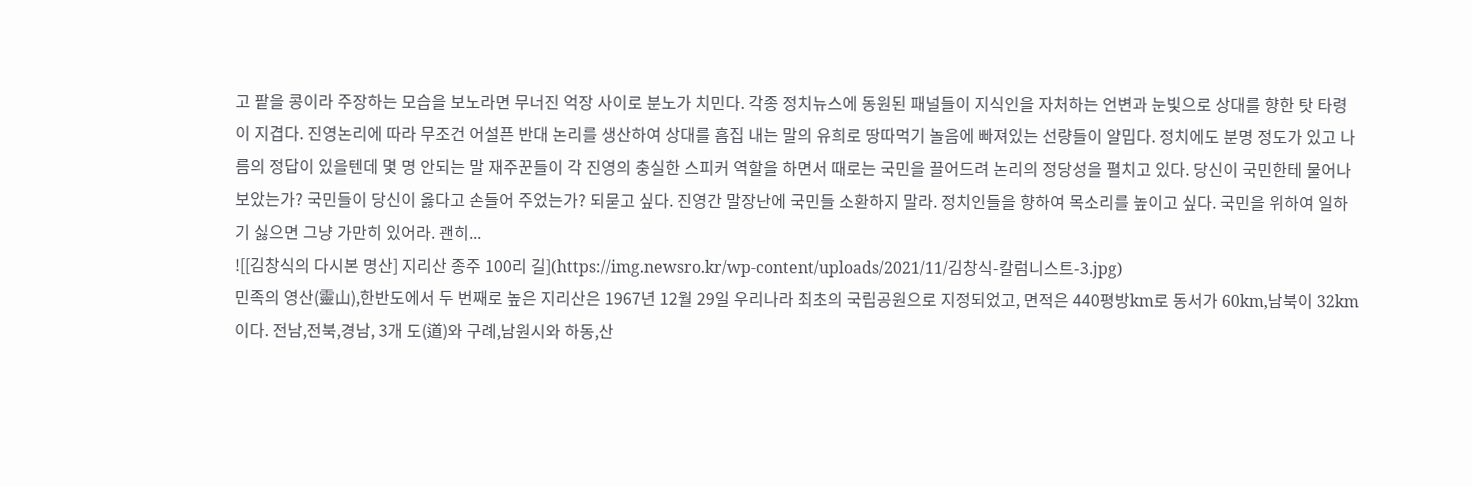고 팥을 콩이라 주장하는 모습을 보노라면 무너진 억장 사이로 분노가 치민다. 각종 정치뉴스에 동원된 패널들이 지식인을 자처하는 언변과 눈빛으로 상대를 향한 탓 타령이 지겹다. 진영논리에 따라 무조건 어설픈 반대 논리를 생산하여 상대를 흠집 내는 말의 유희로 땅따먹기 놀음에 빠져있는 선량들이 얄밉다. 정치에도 분명 정도가 있고 나름의 정답이 있을텐데 몇 명 안되는 말 재주꾼들이 각 진영의 충실한 스피커 역할을 하면서 때로는 국민을 끌어드려 논리의 정당성을 펼치고 있다. 당신이 국민한테 물어나 보았는가? 국민들이 당신이 옳다고 손들어 주었는가? 되묻고 싶다. 진영간 말장난에 국민들 소환하지 말라. 정치인들을 향하여 목소리를 높이고 싶다. 국민을 위하여 일하기 싫으면 그냥 가만히 있어라. 괜히...
![[김창식의 다시본 명산] 지리산 종주 100리 길](https://img.newsro.kr/wp-content/uploads/2021/11/김창식-칼럼니스트-3.jpg)
민족의 영산(靈山),한반도에서 두 번째로 높은 지리산은 1967년 12월 29일 우리나라 최초의 국립공원으로 지정되었고, 면적은 440평방km로 동서가 60km,남북이 32km이다. 전남,전북,경남, 3개 도(道)와 구례,남원시와 하동,산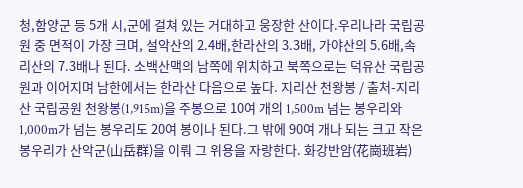청,함양군 등 5개 시,군에 걸쳐 있는 거대하고 웅장한 산이다.우리나라 국립공원 중 면적이 가장 크며, 설악산의 2.4배,한라산의 3.3배, 가야산의 5.6배,속리산의 7.3배나 된다. 소백산맥의 남쪽에 위치하고 북쪽으로는 덕유산 국립공원과 이어지며 남한에서는 한라산 다음으로 높다. 지리산 천왕봉 / 출처-지리산 국립공원 천왕봉(1,915m)을 주봉으로 10여 개의 1,500m 넘는 봉우리와 1,000m가 넘는 봉우리도 20여 봉이나 된다.그 밖에 90여 개나 되는 크고 작은 봉우리가 산악군(山岳群)을 이뤄 그 위용을 자랑한다. 화강반암(花崗班岩)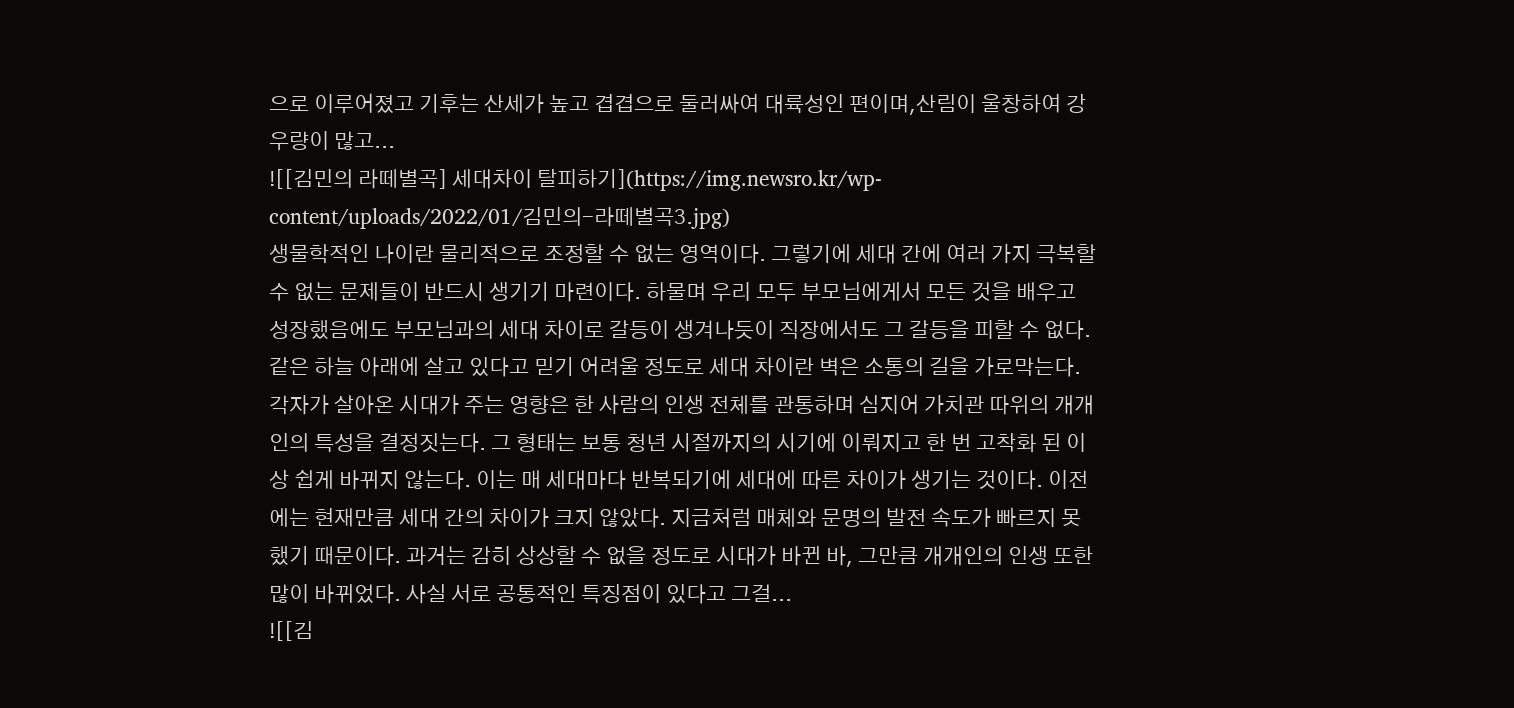으로 이루어졌고 기후는 산세가 높고 겹겹으로 둘러싸여 대륙성인 편이며,산림이 울창하여 강우량이 많고...
![[김민의 라떼별곡] 세대차이 탈피하기](https://img.newsro.kr/wp-content/uploads/2022/01/김민의-라떼별곡3.jpg)
생물학적인 나이란 물리적으로 조정할 수 없는 영역이다. 그렇기에 세대 간에 여러 가지 극복할 수 없는 문제들이 반드시 생기기 마련이다. 하물며 우리 모두 부모님에게서 모든 것을 배우고 성장했음에도 부모님과의 세대 차이로 갈등이 생겨나듯이 직장에서도 그 갈등을 피할 수 없다. 같은 하늘 아래에 살고 있다고 믿기 어려울 정도로 세대 차이란 벽은 소통의 길을 가로막는다. 각자가 살아온 시대가 주는 영향은 한 사람의 인생 전체를 관통하며 심지어 가치관 따위의 개개인의 특성을 결정짓는다. 그 형태는 보통 청년 시절까지의 시기에 이뤄지고 한 번 고착화 된 이상 쉽게 바뀌지 않는다. 이는 매 세대마다 반복되기에 세대에 따른 차이가 생기는 것이다. 이전에는 현재만큼 세대 간의 차이가 크지 않았다. 지금처럼 매체와 문명의 발전 속도가 빠르지 못했기 때문이다. 과거는 감히 상상할 수 없을 정도로 시대가 바뀐 바, 그만큼 개개인의 인생 또한 많이 바뀌었다. 사실 서로 공통적인 특징점이 있다고 그걸...
![[김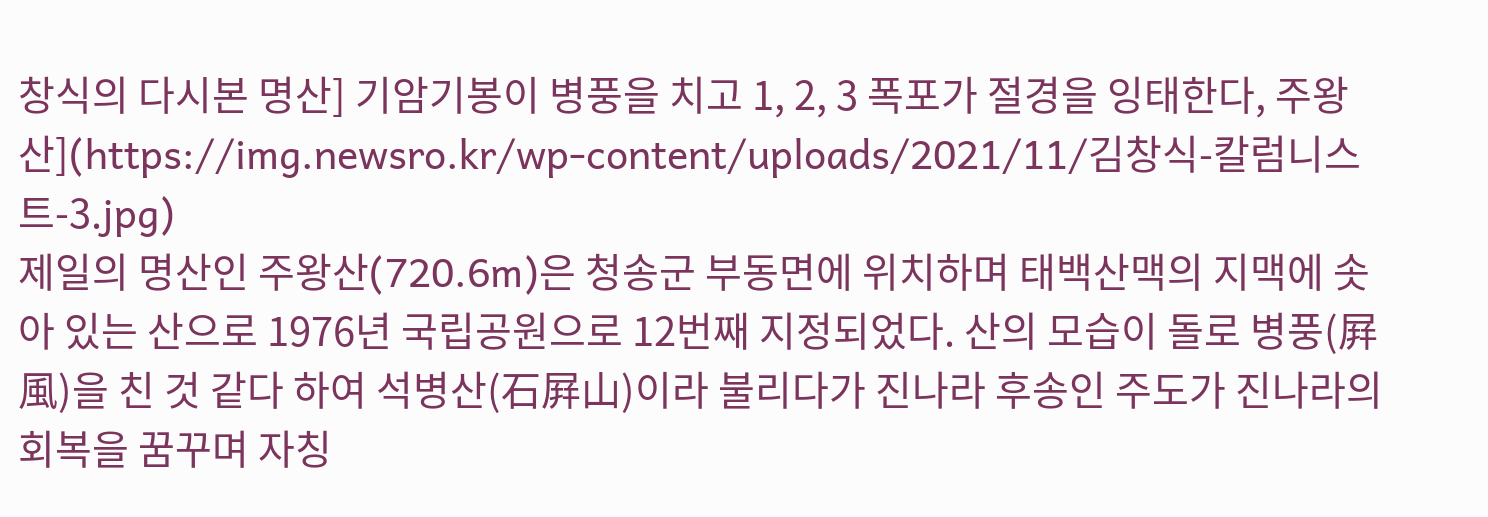창식의 다시본 명산] 기암기봉이 병풍을 치고 1, 2, 3 폭포가 절경을 잉태한다, 주왕산](https://img.newsro.kr/wp-content/uploads/2021/11/김창식-칼럼니스트-3.jpg)
제일의 명산인 주왕산(720.6m)은 청송군 부동면에 위치하며 태백산맥의 지맥에 솟아 있는 산으로 1976년 국립공원으로 12번째 지정되었다. 산의 모습이 돌로 병풍(屛風)을 친 것 같다 하여 석병산(石屛山)이라 불리다가 진나라 후송인 주도가 진나라의 회복을 꿈꾸며 자칭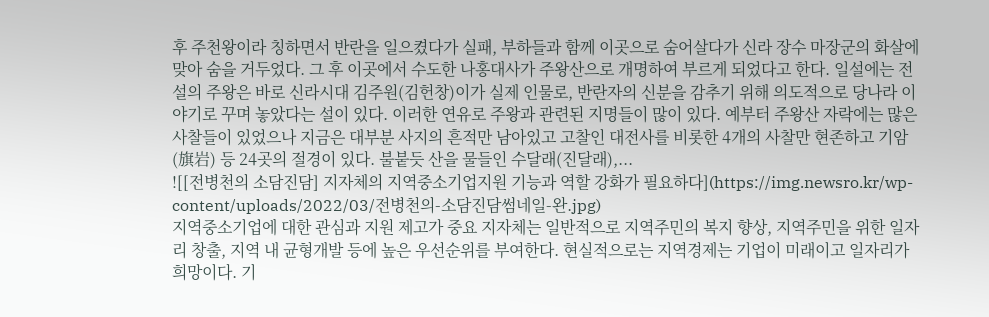후 주천왕이라 칭하면서 반란을 일으켰다가 실패, 부하들과 함께 이곳으로 숨어살다가 신라 장수 마장군의 화살에 맞아 숨을 거두었다. 그 후 이곳에서 수도한 나홍대사가 주왕산으로 개명하여 부르게 되었다고 한다. 일설에는 전설의 주왕은 바로 신라시대 김주원(김헌창)이가 실제 인물로, 반란자의 신분을 감추기 위해 의도적으로 당나라 이야기로 꾸며 놓았다는 설이 있다. 이러한 연유로 주왕과 관련된 지명들이 많이 있다. 예부터 주왕산 자락에는 많은 사찰들이 있었으나 지금은 대부분 사지의 흔적만 남아있고 고찰인 대전사를 비롯한 4개의 사찰만 현존하고 기암(旗岩) 등 24곳의 절경이 있다. 불붙듯 산을 물들인 수달래(진달래),...
![[전병천의 소담진담] 지자체의 지역중소기업지원 기능과 역할 강화가 필요하다](https://img.newsro.kr/wp-content/uploads/2022/03/전병천의-소담진담썸네일-완.jpg)
지역중소기업에 대한 관심과 지원 제고가 중요 지자체는 일반적으로 지역주민의 복지 향상, 지역주민을 위한 일자리 창출, 지역 내 균형개발 등에 높은 우선순위를 부여한다. 현실적으로는 지역경제는 기업이 미래이고 일자리가 희망이다. 기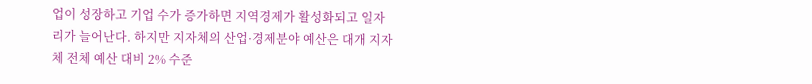업이 성장하고 기업 수가 증가하면 지역경제가 활성화되고 일자리가 늘어난다. 하지만 지자체의 산업·경제분야 예산은 대개 지자체 전체 예산 대비 2% 수준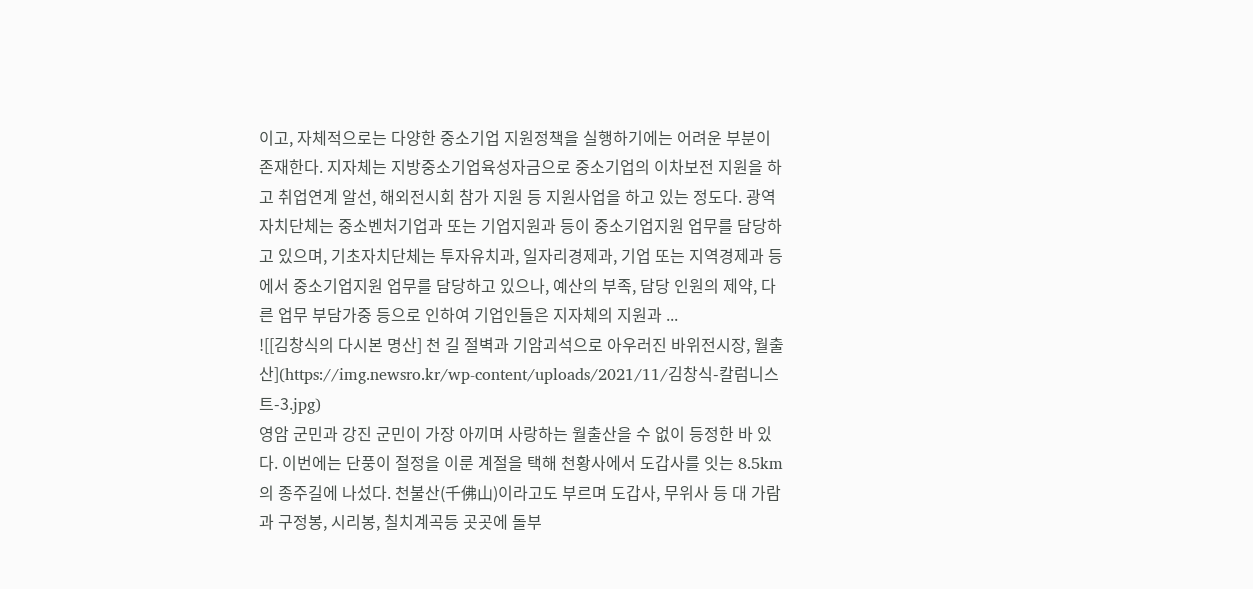이고, 자체적으로는 다양한 중소기업 지원정책을 실행하기에는 어려운 부분이 존재한다. 지자체는 지방중소기업육성자금으로 중소기업의 이차보전 지원을 하고 취업연계 알선, 해외전시회 참가 지원 등 지원사업을 하고 있는 정도다. 광역자치단체는 중소벤처기업과 또는 기업지원과 등이 중소기업지원 업무를 담당하고 있으며, 기초자치단체는 투자유치과, 일자리경제과, 기업 또는 지역경제과 등에서 중소기업지원 업무를 담당하고 있으나, 예산의 부족, 담당 인원의 제약, 다른 업무 부담가중 등으로 인하여 기업인들은 지자체의 지원과 ...
![[김창식의 다시본 명산] 천 길 절벽과 기암괴석으로 아우러진 바위전시장, 월출산](https://img.newsro.kr/wp-content/uploads/2021/11/김창식-칼럼니스트-3.jpg)
영암 군민과 강진 군민이 가장 아끼며 사랑하는 월출산을 수 없이 등정한 바 있다. 이번에는 단풍이 절정을 이룬 계절을 택해 천황사에서 도갑사를 잇는 8.5km의 종주길에 나섰다. 천불산(千佛山)이라고도 부르며 도갑사, 무위사 등 대 가람과 구정봉, 시리봉, 칠치계곡등 곳곳에 돌부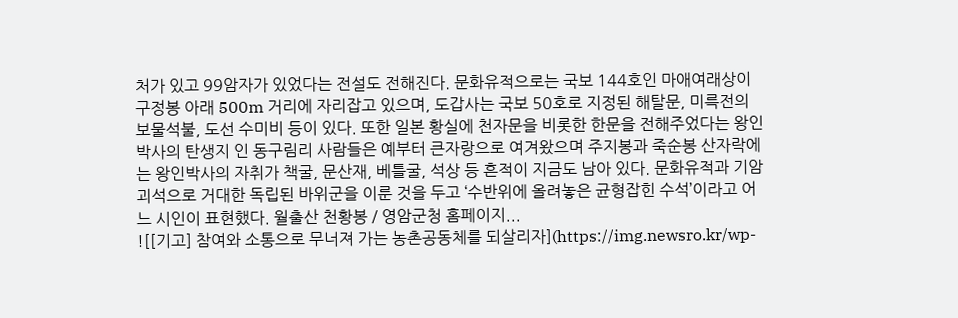처가 있고 99암자가 있었다는 전설도 전해진다. 문화유적으로는 국보 144호인 마애여래상이 구정봉 아래 500m 거리에 자리잡고 있으며, 도갑사는 국보 50호로 지정된 해탈문, 미륵전의 보물석불, 도선 수미비 등이 있다. 또한 일본 황실에 천자문을 비롯한 한문을 전해주었다는 왕인박사의 탄생지 인 동구림리 사람들은 예부터 큰자랑으로 여겨왔으며 주지봉과 죽순봉 산자락에는 왕인박사의 자취가 책굴, 문산재, 베틀굴, 석상 등 흔적이 지금도 남아 있다. 문화유적과 기암괴석으로 거대한 독립된 바위군을 이룬 것을 두고 ‘수반위에 올려놓은 균형잡힌 수석’이라고 어느 시인이 표현했다. 월출산 천황봉 / 영암군청 홈페이지...
![[기고] 참여와 소통으로 무너져 가는 농촌공동체를 되살리자](https://img.newsro.kr/wp-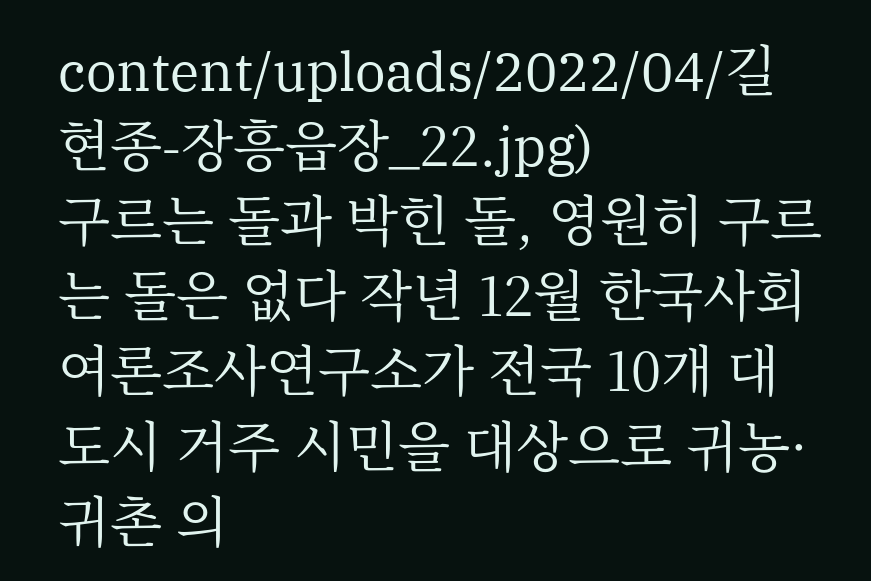content/uploads/2022/04/길현종-장흥읍장_22.jpg)
구르는 돌과 박힌 돌, 영원히 구르는 돌은 없다 작년 12월 한국사회여론조사연구소가 전국 10개 대도시 거주 시민을 대상으로 귀농·귀촌 의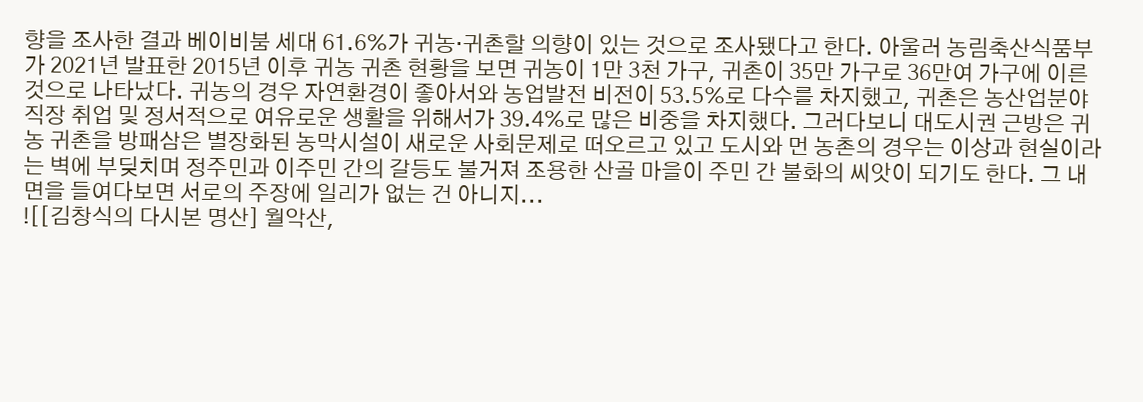향을 조사한 결과 베이비붐 세대 61.6%가 귀농·귀촌할 의향이 있는 것으로 조사됐다고 한다. 아울러 농림축산식품부가 2021년 발표한 2015년 이후 귀농 귀촌 현황을 보면 귀농이 1만 3천 가구, 귀촌이 35만 가구로 36만여 가구에 이른 것으로 나타났다. 귀농의 경우 자연환경이 좋아서와 농업발전 비전이 53.5%로 다수를 차지했고, 귀촌은 농산업분야 직장 취업 및 정서적으로 여유로운 생활을 위해서가 39.4%로 많은 비중을 차지했다. 그러다보니 대도시권 근방은 귀농 귀촌을 방패삼은 별장화된 농막시설이 새로운 사회문제로 떠오르고 있고 도시와 먼 농촌의 경우는 이상과 현실이라는 벽에 부딪치며 정주민과 이주민 간의 갈등도 불거져 조용한 산골 마을이 주민 간 불화의 씨앗이 되기도 한다. 그 내면을 들여다보면 서로의 주장에 일리가 없는 건 아니지...
![[김창식의 다시본 명산] 월악산,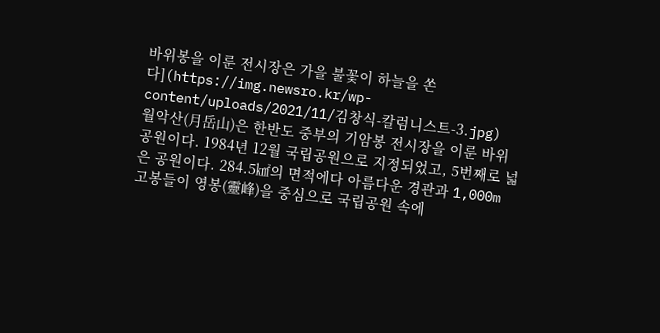바위봉을 이룬 전시장은 가을 불꽃이 하늘을 쏜다](https://img.newsro.kr/wp-content/uploads/2021/11/김창식-칼럼니스트-3.jpg)
월악산(月岳山)은 한반도 중부의 기암봉 전시장을 이룬 바위 공원이다. 1984년 12월 국립공원으로 지정되었고, 5번째로 넓은 공원이다. 284.5㎢의 면적에다 아름다운 경관과 1,000m 고봉들이 영봉(靈峰)을 중심으로 국립공원 속에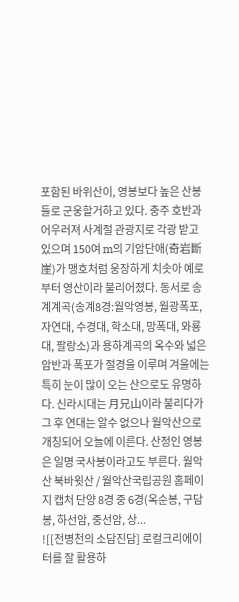포함된 바위산이, 영봉보다 높은 산봉들로 군웅할거하고 있다. 충주 호반과 어우러져 사계절 관광지로 각광 받고 있으며 150여 m의 기암단애(奇岩斷崖)가 맹호처럼 웅장하게 치솟아 예로부터 영산이라 불리어졌다. 동서로 송계계곡(송계8경:월악영봉, 월광폭포, 자연대, 수경대, 학소대, 망폭대, 와룡대, 팔랑소)과 용하계곡의 옥수와 넓은 암반과 폭포가 절경을 이루며 겨울에는 특히 눈이 많이 오는 산으로도 유명하다. 신라시대는 月兄山이라 불리다가 그 후 연대는 알수 없으나 월악산으로 개칭되어 오늘에 이른다. 산정인 영봉은 일명 국사봉이라고도 부른다. 월악산 북바윗산 / 월악산국립공원 홈페이지 캡처 단양 8경 중 6경(옥순봉, 구담봉, 하선암, 중선암, 상...
![[전병천의 소담진담] 로컬크리에이터를 잘 활용하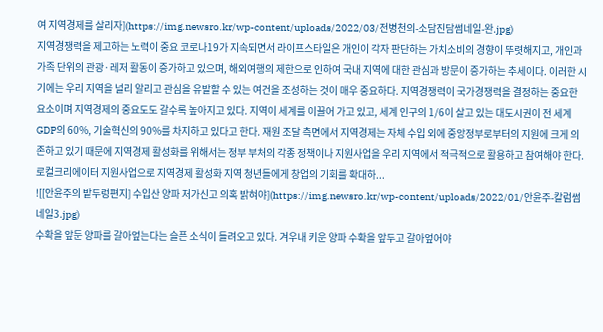여 지역경제를 살리자](https://img.newsro.kr/wp-content/uploads/2022/03/전병천의-소담진담썸네일-완.jpg)
지역경쟁력을 제고하는 노력이 중요 코로나19가 지속되면서 라이프스타일은 개인이 각자 판단하는 가치소비의 경향이 뚜렷해지고, 개인과 가족 단위의 관광·레저 활동이 증가하고 있으며, 해외여행의 제한으로 인하여 국내 지역에 대한 관심과 방문이 증가하는 추세이다. 이러한 시기에는 우리 지역을 널리 알리고 관심을 유발할 수 있는 여건을 조성하는 것이 매우 중요하다. 지역경쟁력이 국가경쟁력을 결정하는 중요한 요소이며 지역경제의 중요도도 갈수록 높아지고 있다. 지역이 세계를 이끌어 가고 있고, 세계 인구의 1/6이 살고 있는 대도시권이 전 세계 GDP의 60%, 기술혁신의 90%를 차지하고 있다고 한다. 재원 조달 측면에서 지역경제는 자체 수입 외에 중앙정부로부터의 지원에 크게 의존하고 있기 때문에 지역경제 활성화를 위해서는 정부 부처의 각종 정책이나 지원사업을 우리 지역에서 적극적으로 활용하고 참여해야 한다. 로컬크리에이터 지원사업으로 지역경제 활성화 지역 청년들에게 창업의 기회를 확대하...
![[안윤주의 밭두렁편지] 수입산 양파 저가신고 의혹 밝혀야](https://img.newsro.kr/wp-content/uploads/2022/01/안윤주-칼럼썸네일3.jpg)
수확을 앞둔 양파를 갈아엎는다는 슬픈 소식이 들려오고 있다. 겨우내 키운 양파 수확을 앞두고 갈아엎어야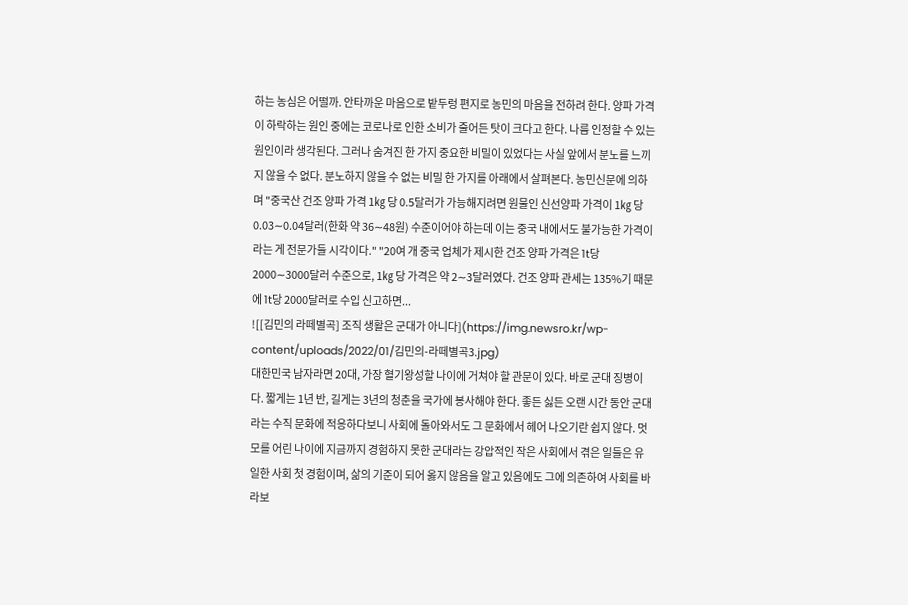하는 농심은 어떨까. 안타까운 마음으로 밭두렁 편지로 농민의 마음을 전하려 한다. 양파 가격이 하락하는 원인 중에는 코로나로 인한 소비가 줄어든 탓이 크다고 한다. 나름 인정할 수 있는 원인이라 생각된다. 그러나 숨겨진 한 가지 중요한 비밀이 있었다는 사실 앞에서 분노를 느끼지 않을 수 없다. 분노하지 않을 수 없는 비밀 한 가지를 아래에서 살펴본다. 농민신문에 의하며 "중국산 건조 양파 가격 1㎏ 당 0.5달러가 가능해지려면 원물인 신선양파 가격이 1㎏ 당 0.03∼0.04달러(한화 약 36∼48원) 수준이어야 하는데 이는 중국 내에서도 불가능한 가격이라는 게 전문가들 시각이다." "20여 개 중국 업체가 제시한 건조 양파 가격은 1t당 2000∼3000달러 수준으로, 1㎏ 당 가격은 약 2∼3달러였다. 건조 양파 관세는 135%기 때문에 1t당 2000달러로 수입 신고하면...
![[김민의 라떼별곡] 조직 생활은 군대가 아니다](https://img.newsro.kr/wp-content/uploads/2022/01/김민의-라떼별곡3.jpg)
대한민국 남자라면 20대, 가장 혈기왕성할 나이에 거쳐야 할 관문이 있다. 바로 군대 징병이다. 짧게는 1년 반, 길게는 3년의 청춘을 국가에 봉사해야 한다. 좋든 싫든 오랜 시간 동안 군대라는 수직 문화에 적응하다보니 사회에 돌아와서도 그 문화에서 헤어 나오기란 쉽지 않다. 멋 모를 어린 나이에 지금까지 경험하지 못한 군대라는 강압적인 작은 사회에서 겪은 일들은 유일한 사회 첫 경험이며, 삶의 기준이 되어 옳지 않음을 알고 있음에도 그에 의존하여 사회를 바라보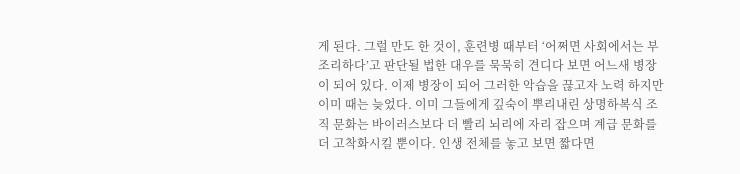게 된다. 그럴 만도 한 것이, 훈련병 때부터 ‘어쩌면 사회에서는 부조리하다’고 판단될 법한 대우를 묵묵히 견디다 보면 어느새 병장이 되어 있다. 이제 병장이 되어 그러한 악습을 끊고자 노력 하지만 이미 때는 늦었다. 이미 그들에게 깊숙이 뿌리내린 상명하복식 조직 문화는 바이러스보다 더 빨리 뇌리에 자리 잡으며 계급 문화를 더 고착화시킬 뿐이다. 인생 전체를 놓고 보면 짧다면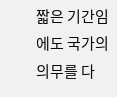짧은 기간임에도 국가의 의무를 다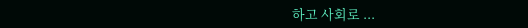하고 사회로 ...